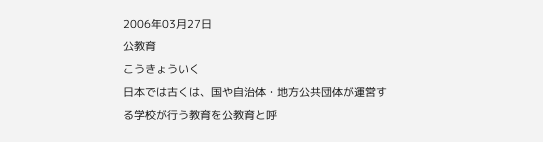2006年03月27日
公教育
こうきょういく
日本では古くは、国や自治体・地方公共団体が運営する学校が行う教育を公教育と呼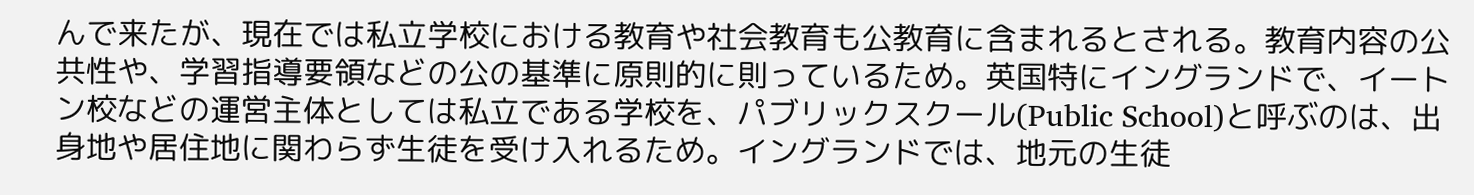んで来たが、現在では私立学校における教育や社会教育も公教育に含まれるとされる。教育内容の公共性や、学習指導要領などの公の基準に原則的に則っているため。英国特にイングランドで、イートン校などの運営主体としては私立である学校を、パブリックスクール(Public School)と呼ぶのは、出身地や居住地に関わらず生徒を受け入れるため。イングランドでは、地元の生徒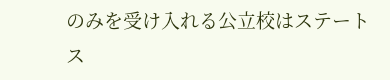のみを受け入れる公立校はステートス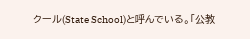クール(State School)と呼んでいる。「公教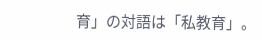育」の対語は「私教育」。